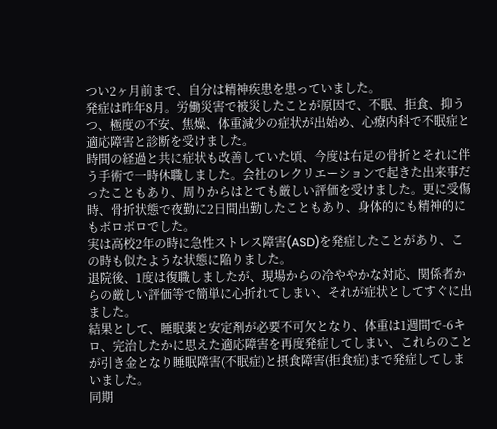つい2ヶ月前まで、自分は精神疾患を患っていました。
発症は昨年8月。労働災害で被災したことが原因で、不眠、拒食、抑うつ、極度の不安、焦燥、体重減少の症状が出始め、心療内科で不眠症と適応障害と診断を受けました。
時間の経過と共に症状も改善していた頃、今度は右足の骨折とそれに伴う手術で一時休職しました。会社のレクリエーションで起きた出来事だったこともあり、周りからはとても厳しい評価を受けました。更に受傷時、骨折状態で夜勤に2日間出勤したこともあり、身体的にも精神的にもボロボロでした。
実は高校2年の時に急性ストレス障害(ASD)を発症したことがあり、この時も似たような状態に陥りました。
退院後、1度は復職しましたが、現場からの冷ややかな対応、関係者からの厳しい評価等で簡単に心折れてしまい、それが症状としてすぐに出ました。
結果として、睡眠薬と安定剤が必要不可欠となり、体重は1週間で-6キロ、完治したかに思えた適応障害を再度発症してしまい、これらのことが引き金となり睡眠障害(不眠症)と摂食障害(拒食症)まで発症してしまいました。
同期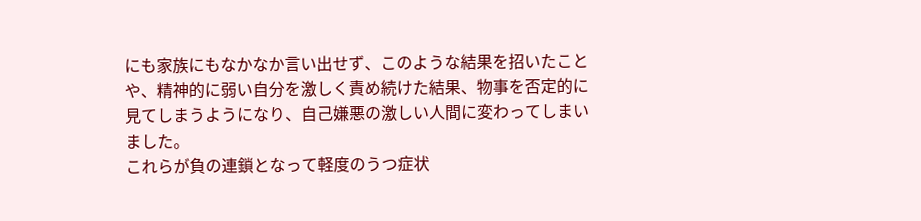にも家族にもなかなか言い出せず、このような結果を招いたことや、精神的に弱い自分を激しく責め続けた結果、物事を否定的に見てしまうようになり、自己嫌悪の激しい人間に変わってしまいました。
これらが負の連鎖となって軽度のうつ症状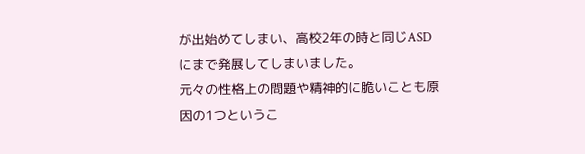が出始めてしまい、高校2年の時と同じASDにまで発展してしまいました。
元々の性格上の問題や精神的に脆いことも原因の1つというこ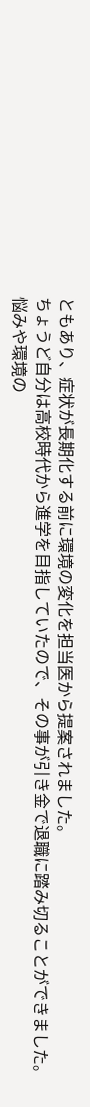ともあり、症状が長期化する前に環境の変化を担当医から提案されました。
ちょうど自分は高校時代から進学を目指していたので、その事が引き金で退職に踏み切ることができました。
悩みや環境の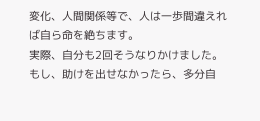変化、人間関係等で、人は一歩間違えれば自ら命を絶ちます。
実際、自分も2回そうなりかけました。
もし、助けを出せなかったら、多分自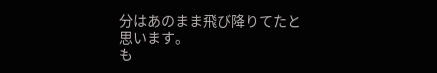分はあのまま飛び降りてたと思います。
も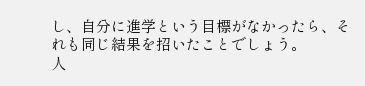し、自分に進学という目標がなかったら、それも同じ結果を招いたことでしょう。
人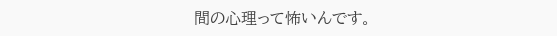間の心理って怖いんです。